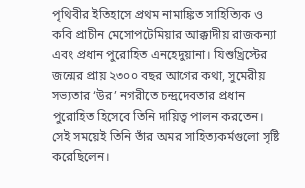পৃথিবীর ইতিহাসে প্রথম নামাঙ্কিত সাহিত্যিক ও কবি প্রাচীন মেসোপটেমিয়ার আক্কাদীয় রাজকন্যা এবং প্রধান পুরোহিত এনহেদুয়ানা। যিশুখ্রিস্টের জন্মের প্রায় ২৩০০ বছর আগের কথা, সুমেরীয় সভ্যতার ‘উর’ নগরীতে চন্দ্রদেবতার প্রধান পুরোহিত হিসেবে তিনি দায়িত্ব পালন করতেন। সেই সময়েই তিনি তাঁর অমর সাহিত্যকর্মগুলো সৃষ্টি করেছিলেন।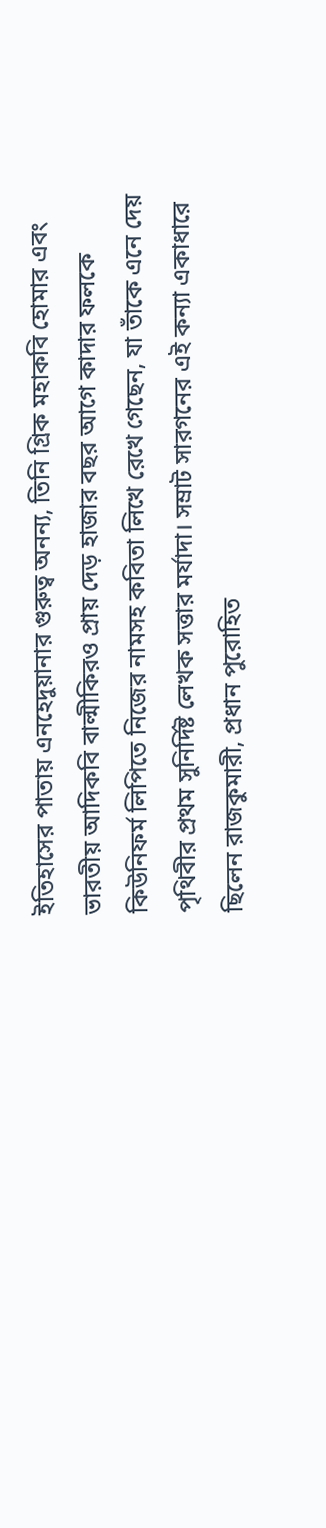ইতিহাসের পাতায় এনহেদুয়ানার গুরুত্ব অনন্য, তিনি গ্রিক মহাকবি হোমার এবং ভারতীয় আদিকবি বাল্মীকিরও প্রায় দেড় হাজার বছর আগে কাদার ফলকে কিউনিফর্ম লিপিতে নিজের নামসহ কবিতা লিখে রেখে গেছেন, যা তাঁকে এনে দেয় পৃথিবীর প্রথম সুনির্দিষ্ট লেখক সত্তার মর্যাদা। সম্রাট সারগনের এই কন্যা একাধারে ছিলেন রাজকুমারী, প্রধান পুরোহিত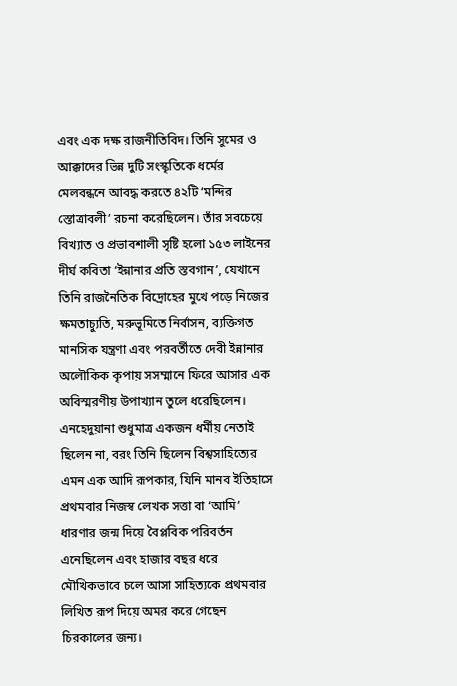এবং এক দক্ষ রাজনীতিবিদ। তিনি সুমের ও আক্কাদের ভিন্ন দুটি সংস্কৃতিকে ধর্মের মেলবন্ধনে আবদ্ধ করতে ৪২টি ‘মন্দির স্তোত্রাবলী’ রচনা করেছিলেন। তাঁর সবচেয়ে বিখ্যাত ও প্রভাবশালী সৃষ্টি হলো ১৫৩ লাইনের দীর্ঘ কবিতা ‘ইন্নানার প্রতি স্তবগান’, যেখানে তিনি রাজনৈতিক বিদ্রোহের মুখে পড়ে নিজের ক্ষমতাচ্যুতি, মরুভূমিতে নির্বাসন, ব্যক্তিগত মানসিক যন্ত্রণা এবং পরবর্তীতে দেবী ইন্নানার অলৌকিক কৃপায় সসম্মানে ফিরে আসার এক অবিস্মরণীয় উপাখ্যান তুলে ধরেছিলেন।
এনহেদুয়ানা শুধুমাত্র একজন ধর্মীয় নেতাই ছিলেন না, বরং তিনি ছিলেন বিশ্বসাহিত্যের এমন এক আদি রূপকার, যিনি মানব ইতিহাসে প্রথমবার নিজস্ব লেখক সত্তা বা ‘আমি’ ধারণার জন্ম দিয়ে বৈপ্লবিক পরিবর্তন এনেছিলেন এবং হাজার বছর ধরে মৌখিকভাবে চলে আসা সাহিত্যকে প্রথমবার লিখিত রূপ দিয়ে অমর করে গেছেন চিরকালের জন্য।